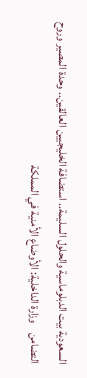السعودية بيت الدبلوماسية والحلول السليمة.. استضافة الخليجيين العالقين.. وحدة المصير وروح التضامن    وزارة الداخلية: الأوضاع الأمنية في المملكة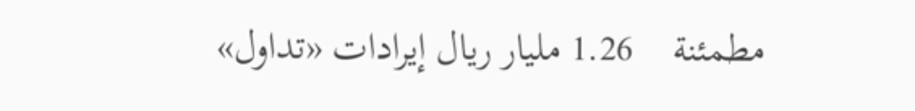مطمئنة    1.26 مليار ريال إيرادات «تداول»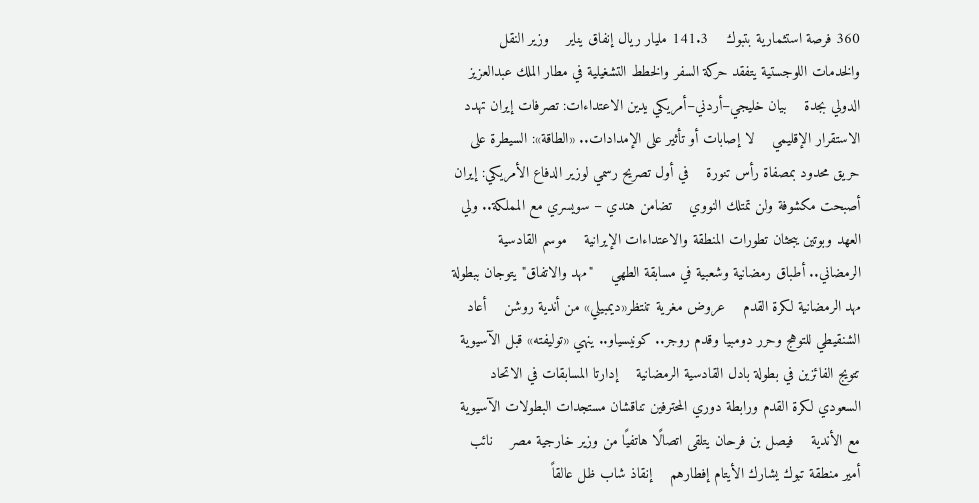360 فرصة استثمارية بتبوك    141.3 مليار ريال إنفاق يناير    وزير النقل والخدمات اللوجستية يتفقد حركة السفر والخطط التشغيلية في مطار الملك عبدالعزيز الدولي بجدة    بيان خليجي–أردني–أمريكي يدين الاعتداءات: تصرفات إيران تهدد الاستقرار الإقليمي    لا إصابات أو تأثير على الإمدادات.. «الطاقة»: السيطرة على حريق محدود بمصفاة رأس تنورة    في أول تصريح رسمي لوزير الدفاع الأمريكي: إيران أصبحت مكشوفة ولن تمتلك النووي    تضامن هندي – سويسري مع المملكة.. ولي العهد وبوتين يبحثان تطورات المنطقة والاعتداءات الإيرانية    موسم القادسية الرمضاني.. أطباق رمضانية وشعبية في مسابقة الطهي    "مهد والاتفاق" يتوجان ببطولة مهد الرمضانية لكرة القدم    عروض مغرية تنتظر«ديمبيلي» من أندية روشن    أعاد الشنقيطي للتوهج وحرر دومبيا وقدم روجر.. كونيسياو.. ينهي «توليفته» قبل الآسيوية    تتويج الفائزين في بطولة بادل القادسية الرمضانية    إدارتا المسابقات في الاتحاد السعودي لكرة القدم ورابطة دوري المحترفين تناقشان مستجدات البطولات الآسيوية مع الأندية    فيصل بن فرحان يتلقى اتصالًا هاتفيًا من وزير خارجية مصر    نائب أمير منطقة تبوك يشارك الأيتام إفطارهم    إنقاذ شاب ظل عالقاً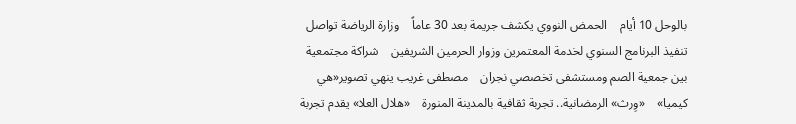بالوحل 10 أيام    الحمض النووي يكشف جريمة بعد 30 عاماً    وزارة الرياضة تواصل تنفيذ البرنامج السنوي لخدمة المعتمرين وزوار الحرمين الشريفين    شراكة مجتمعية بين جمعية الصم ومستشفى تخصصي نجران    مصطفى غريب ينهي تصوير«هي كيميا»    «وِرث» الرمضانية.. تجربة ثقافية بالمدينة المنورة    «هلال العلا» يقدم تجربة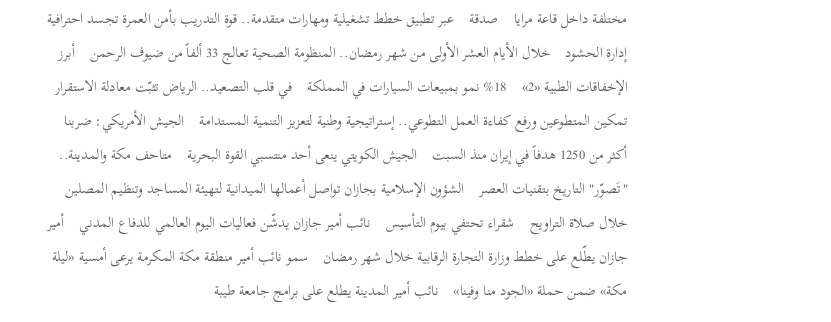مختلفة داخل قاعة مرايا    صدقة    عبر تطبيق خطط تشغيلية ومهارات متقدمة.. قوة التدريب بأمن العمرة تجسد احترافية إدارة الحشود    خلال الأيام العشر الأولى من شهر رمضان.. المنظومة الصحية تعالج 33 ألفاً من ضيوف الرحمن    أبرز الإخفاقات الطبية «2»    18% نمو بمبيعات السيارات في المملكة    في قلب التصعيد.. الرياض تثبّت معادلة الاستقرار    تمكين المتطوعين ورفع كفاءة العمل التطوعي.. إستراتيجية وطنية لتعزيز التنمية المستدامة    الجيش الأمريكي: ضربنا أكثر من 1250 هدفاً في إيران منذ السبت    الجيش الكويتي ينعى أحد منتسبي القوة البحرية    متاحف مكة والمدينة.. "تَصوّر" التاريخ بتقنيات العصر    الشؤون الإسلامية بجازان تواصل أعمالها الميدانية لتهيئة المساجد وتنظيم المصلين خلال صلاة التراويح    شقراء تحتفي بيوم التأسيس    نائب أمير جازان يدشّن فعاليات اليوم العالمي للدفاع المدني    أمير جازان يطّلع على خطط وزارة التجارة الرقابية خلال شهر رمضان    سمو نائب أمير منطقة مكة المكرمة يرعى أمسية «ليلة مكة» ضمن حملة «الجود منا وفينا»    نائب أمير المدينة يطلع على برامج جامعة طيبة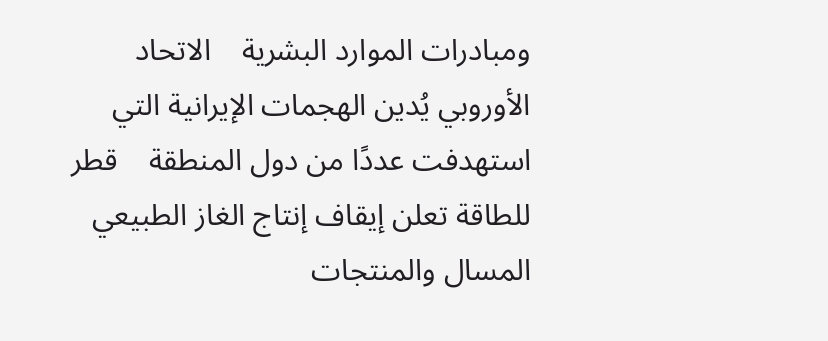ومبادرات الموارد البشرية    الاتحاد الأوروبي يُدين الهجمات الإيرانية التي استهدفت عددًا من دول المنطقة    قطر للطاقة تعلن إيقاف إنتاج الغاز الطبيعي المسال والمنتجات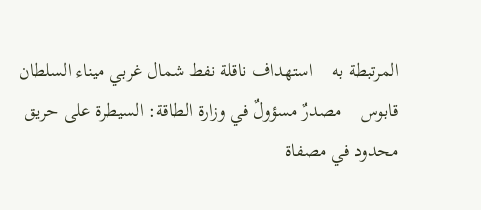المرتبطة به    استهداف ناقلة نفط شمال غربي ميناء السلطان قابوس    مصدرٌ مسؤولٌ في وزارة الطاقة: السيطرة على حريق محدود في مصفاة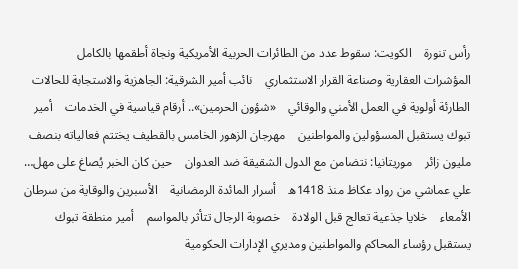رأس تنورة    الكويت: سقوط عدد من الطائرات الحربية الأمريكية ونجاة أطقمها بالكامل    المؤشرات العقارية وصناعة القرار الاستثماري    نائب أمير الشرقية: الجاهزية والاستجابة للحالات الطارئة أولوية في العمل الأمني والوقائي    «شؤون الحرمين».. أرقام قياسية في الخدمات    أمير تبوك يستقبل المسؤولين والمواطنين    مهرجان الزهور الخامس بالقطيف يختتم فعالياته بنصف مليون زائر    موريتانيا: نتضامن مع الدول الشقيقة ضد العدوان    حين كان الخبر يُصاغ على مهل… علي عماشي من رواد عكاظ منذ 1418ه    أسرار المائدة الرمضانية    الأسبرين والوقاية من سرطان الأمعاء    خلايا جذعية تعالج قبل الولادة    خصوبة الرجال تتأثر بالمواسم    أمير منطقة تبوك يستقبل رؤساء المحاكم والمواطنين ومديري الإدارات الحكومية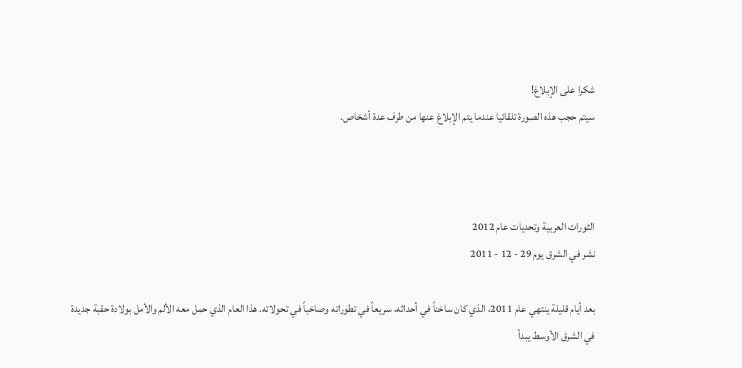شكرا على الإبلاغ!
سيتم حجب هذه الصورة تلقائيا عندما يتم الإبلاغ عنها من طرف عدة أشخاص.



الثورات العربية وتحديات عام 2012
نشر في الشرق يوم 29 - 12 - 2011

بعد أيام قليلة ينتهي عام 2011، الذي كان ساخناً في أحداثه، سريعاً في تطوراته وصاخباً في تحولاته. هذا العام الذي حمل معه الألم والأمل بولادة حقبة جديدة في الشرق الأوسط يبدأ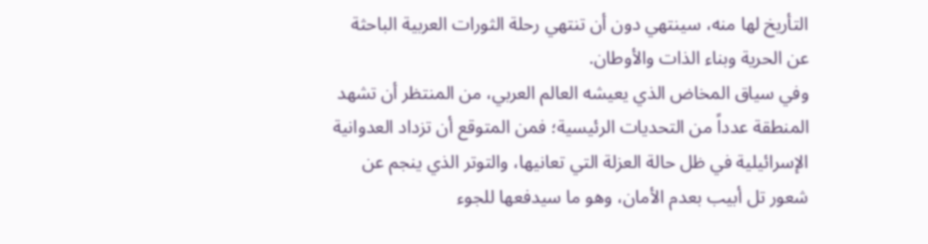التأريخ لها منه، سينتهي دون أن تنتهي رحلة الثورات العربية الباحثة عن الحرية وبناء الذات والأوطان.
وفي سياق المخاض الذي يعيشه العالم العربي، من المنتظر أن تشهد المنطقة عدداً من التحديات الرئيسية؛ فمن المتوقع أن تزداد العدوانية الإسرائيلية في ظل حالة العزلة التي تعانيها، والتوتر الذي ينجم عن شعور تل أبيب بعدم الأمان، وهو ما سيدفعها للجوء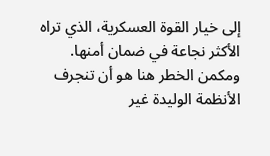إلى خيار القوة العسكرية، الذي تراه الأكثر نجاعة في ضمان أمنها. ومكمن الخطر هنا هو أن تنجرف الأنظمة الوليدة غير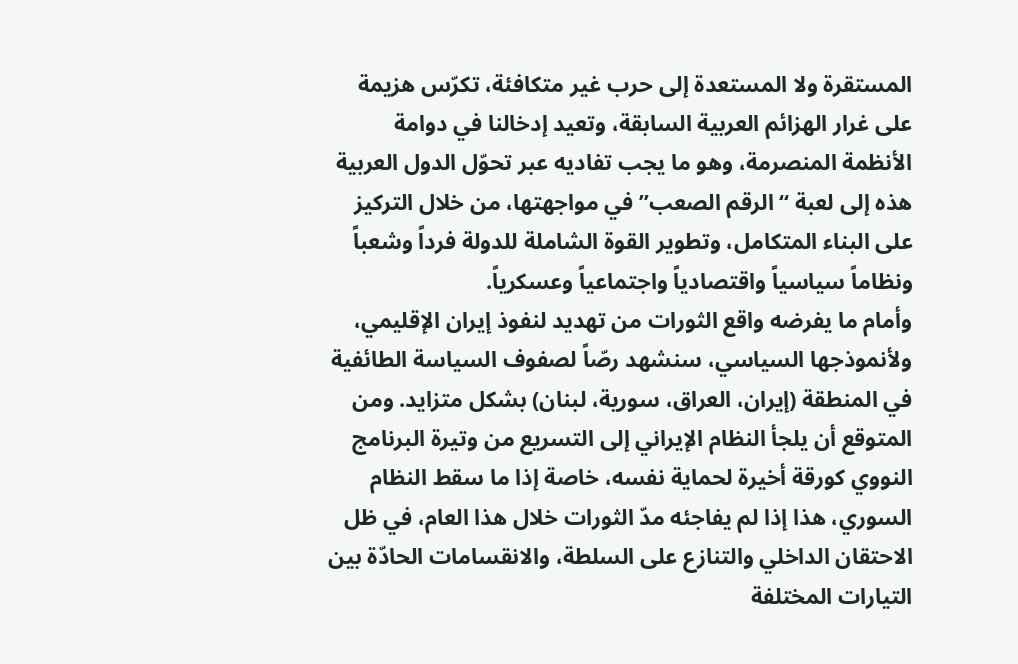المستقرة ولا المستعدة إلى حرب غير متكافئة، تكرّس هزيمة على غرار الهزائم العربية السابقة، وتعيد إدخالنا في دوامة الأنظمة المنصرمة، وهو ما يجب تفاديه عبر تحوّل الدول العربية هذه إلى لعبة “الرقم الصعب” في مواجهتها، من خلال التركيز على البناء المتكامل، وتطوير القوة الشاملة للدولة فرداً وشعباً ونظاماً سياسياً واقتصادياً واجتماعياً وعسكرياً.
وأمام ما يفرضه واقع الثورات من تهديد لنفوذ إيران الإقليمي، ولأنموذجها السياسي، سنشهد رصّاً لصفوف السياسة الطائفية في المنطقة (إيران، العراق، سورية، لبنان) بشكل متزايد. ومن المتوقع أن يلجأ النظام الإيراني إلى التسريع من وتيرة البرنامج النووي كورقة أخيرة لحماية نفسه، خاصة إذا ما سقط النظام السوري، هذا إذا لم يفاجئه مدّ الثورات خلال هذا العام، في ظل الاحتقان الداخلي والتنازع على السلطة، والانقسامات الحادّة بين التيارات المختلفة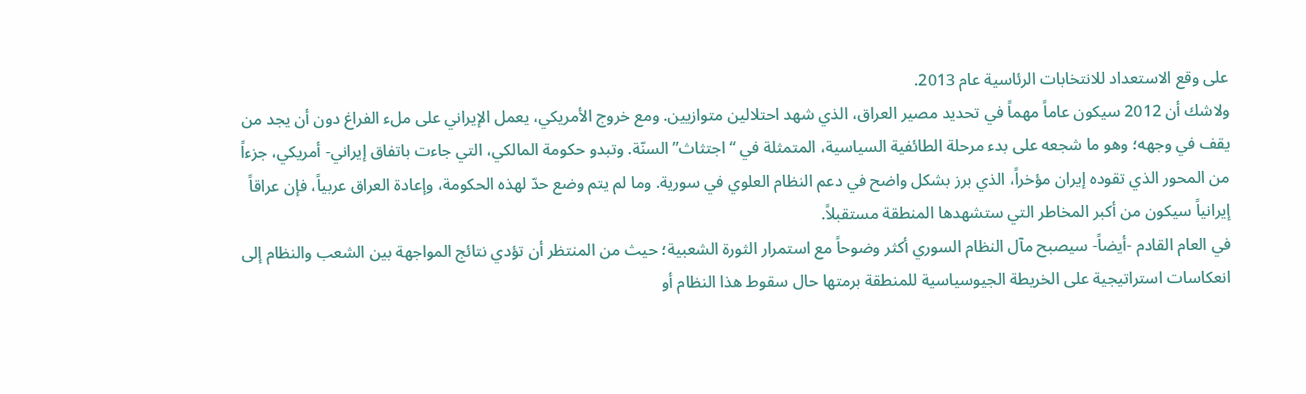على وقع الاستعداد للانتخابات الرئاسية عام 2013.
ولاشك أن 2012 سيكون عاماً مهماً في تحديد مصير العراق، الذي شهد احتلالين متوازيين. ومع خروج الأمريكي، يعمل الإيراني على ملء الفراغ دون أن يجد من يقف في وجهه؛ وهو ما شجعه على بدء مرحلة الطائفية السياسية، المتمثلة في “اجتثاث” السنّة. وتبدو حكومة المالكي، التي جاءت باتفاق إيراني- أمريكي، جزءاً من المحور الذي تقوده إيران مؤخراً، الذي برز بشكل واضح في دعم النظام العلوي في سورية. وما لم يتم وضع حدّ لهذه الحكومة، وإعادة العراق عربياً، فإن عراقاً إيرانياً سيكون من أكبر المخاطر التي ستشهدها المنطقة مستقبلاً.
في العام القادم -أيضاً- سيصبح مآل النظام السوري أكثر وضوحاً مع استمرار الثورة الشعبية؛ حيث من المنتظر أن تؤدي نتائج المواجهة بين الشعب والنظام إلى انعكاسات استراتيجية على الخريطة الجيوسياسية للمنطقة برمتها حال سقوط هذا النظام أو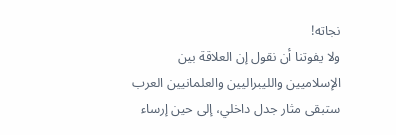نجاته!
ولا يفوتنا أن نقول إن العلاقة بين الإسلاميين والليبراليين والعلمانيين العرب ستبقى مثار جدل داخلي، إلى حين إرساء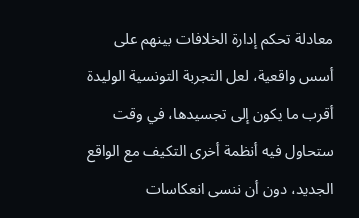معادلة تحكم إدارة الخلافات بينهم على أسس واقعية، لعل التجربة التونسية الوليدة أقرب ما يكون إلى تجسيدها، في وقت ستحاول فيه أنظمة أخرى التكيف مع الواقع الجديد، دون أن ننسى انعكاسات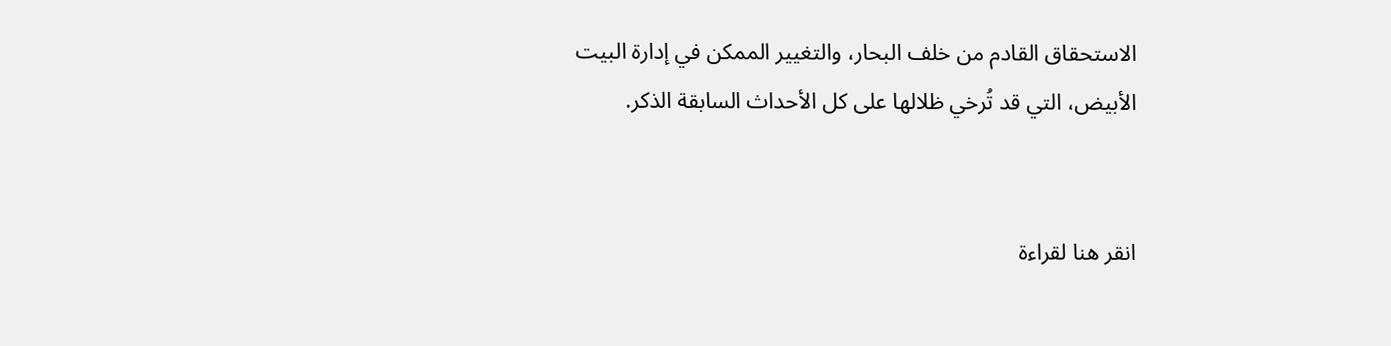الاستحقاق القادم من خلف البحار، والتغيير الممكن في إدارة البيت الأبيض، التي قد تُرخي ظلالها على كل الأحداث السابقة الذكر.


انقر هنا لقراءة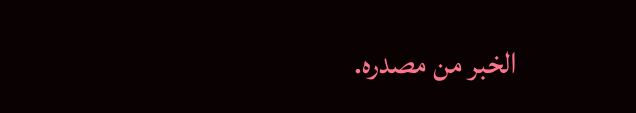الخبر من مصدره.